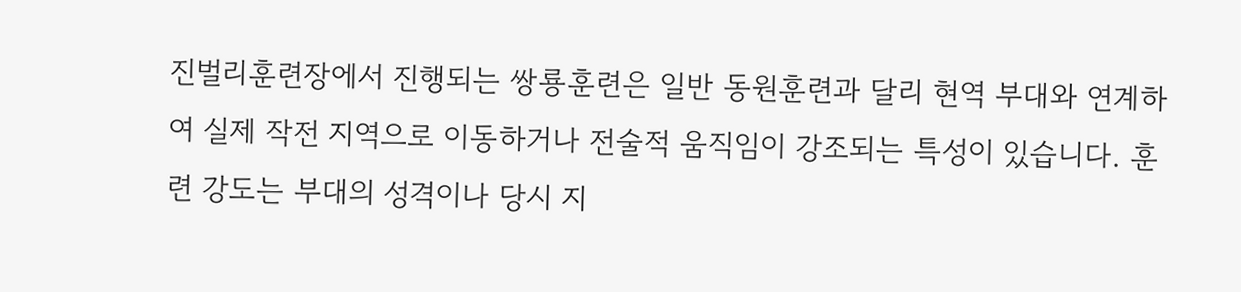진벌리훈련장에서 진행되는 쌍룡훈련은 일반 동원훈련과 달리 현역 부대와 연계하여 실제 작전 지역으로 이동하거나 전술적 움직임이 강조되는 특성이 있습니다. 훈련 강도는 부대의 성격이나 당시 지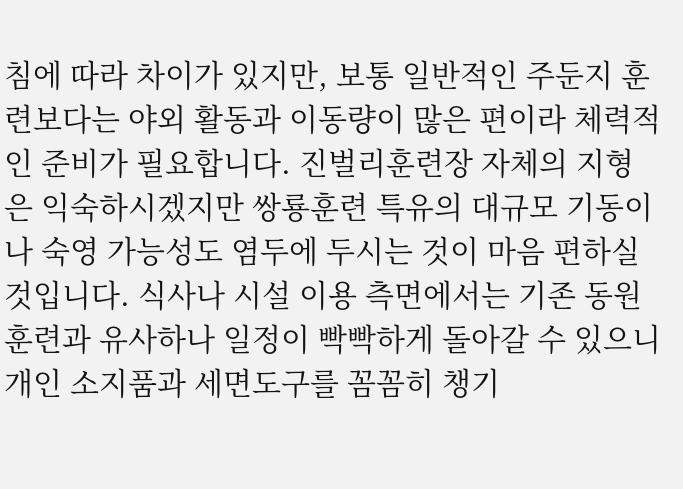침에 따라 차이가 있지만, 보통 일반적인 주둔지 훈련보다는 야외 활동과 이동량이 많은 편이라 체력적인 준비가 필요합니다. 진벌리훈련장 자체의 지형은 익숙하시겠지만 쌍룡훈련 특유의 대규모 기동이나 숙영 가능성도 염두에 두시는 것이 마음 편하실 것입니다. 식사나 시설 이용 측면에서는 기존 동원훈련과 유사하나 일정이 빡빡하게 돌아갈 수 있으니 개인 소지품과 세면도구를 꼼꼼히 챙기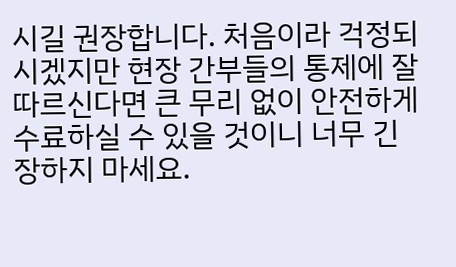시길 권장합니다. 처음이라 걱정되시겠지만 현장 간부들의 통제에 잘 따르신다면 큰 무리 없이 안전하게 수료하실 수 있을 것이니 너무 긴장하지 마세요.